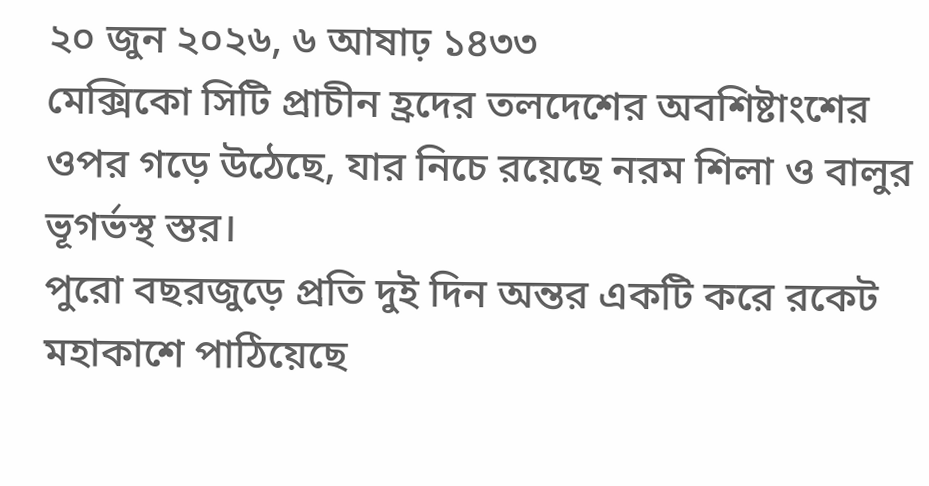২০ জুন ২০২৬, ৬ আষাঢ় ১৪৩৩
মেক্সিকো সিটি প্রাচীন হ্রদের তলদেশের অবশিষ্টাংশের ওপর গড়ে উঠেছে, যার নিচে রয়েছে নরম শিলা ও বালুর ভূগর্ভস্থ স্তর।
পুরো বছরজুড়ে প্রতি দুই দিন অন্তর একটি করে রকেট মহাকাশে পাঠিয়েছে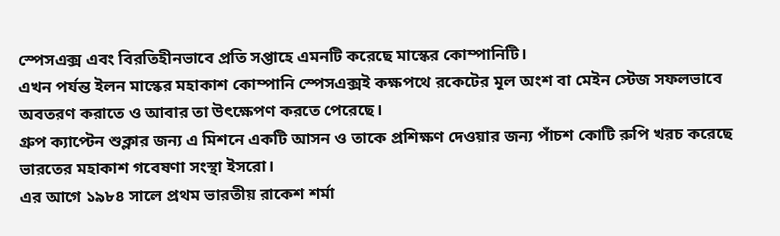স্পেসএক্স এবং বিরতিহীনভাবে প্রতি সপ্তাহে এমনটি করেছে মাস্কের কোম্পানিটি।
এখন পর্যন্ত ইলন মাস্কের মহাকাশ কোম্পানি স্পেসএক্সই কক্ষপথে রকেটের মূল অংশ বা মেইন স্টেজ সফলভাবে অবতরণ করাতে ও আবার তা উৎক্ষেপণ করতে পেরেছে।
গ্রুপ ক্যাপ্টেন শুক্লার জন্য এ মিশনে একটি আসন ও তাকে প্রশিক্ষণ দেওয়ার জন্য পাঁচশ কোটি রুপি খরচ করেছে ভারতের মহাকাশ গবেষণা সংস্থা ইসরো।
এর আগে ১৯৮৪ সালে প্রথম ভারতীয় রাকেশ শর্মা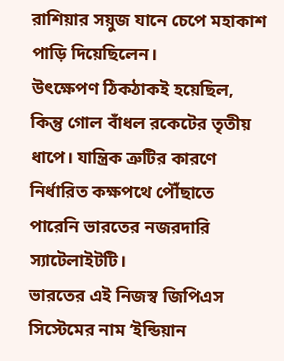রাশিয়ার সয়ুজ যানে চেপে মহাকাশ পাড়ি দিয়েছিলেন।
উৎক্ষেপণ ঠিকঠাকই হয়েছিল, কিন্তু গোল বাঁধল রকেটের তৃতীয় ধাপে। যান্ত্রিক ত্রুটির কারণে নির্ধারিত কক্ষপথে পৌঁছাতে পারেনি ভারতের নজরদারি স্যাটেলাইটটি।
ভারতের এই নিজস্ব জিপিএস সিস্টেমের নাম ‘ইন্ডিয়ান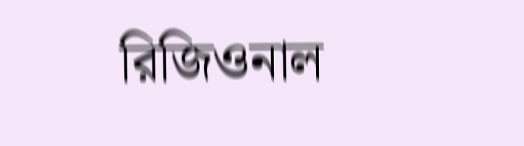রিজিওনাল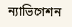ন্যাভিগেশন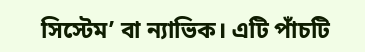সিস্টেম’ বা ন্যাভিক। এটি পাঁচটি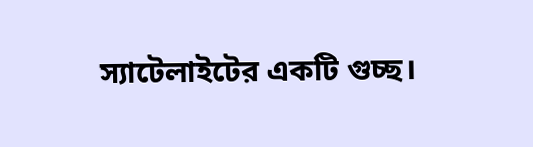স্যাটেলাইটের একটি গুচ্ছ।